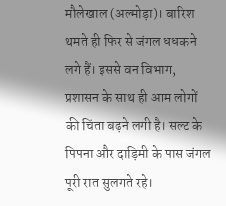मौलेखाल (अल्मोड़ा)। बारिश थमते ही फिर से जंगल धधकने लगे हैं। इससे वन विभाग, प्रशासन के साथ ही आम लोगों की चिंता बढ़ने लगी है। सल्ट के पिपना और दाड़िमी के पास जंगल पूरी रात सुलगते रहे।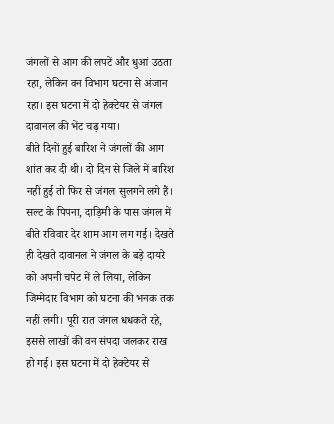जंगलों से आग की लपटें और धुआं उठता रहा, लेकिन वन विभाग घटना से अंजान रहा। इस घटना में दो हेक्टेयर से जंगल दावानल की भेंट चढ़ गया।
बीते दिनों हुई बारिश ने जंगलों की आग शांत कर दी थी। दो दिन से जिले में बारिश नहीं हुई तो फिर से जंगल सुलगने लगे हैं। सल्ट के पिपना, दाड़िमी के पास जंगल में बीते रविवार देर शाम आग लग गई। देखते ही देखते दावानल ने जंगल के बड़े दायरे को अपनी चपेट में ले लिया, लेकिन जिम्मेदार विभाग को घटना की भनक तक नहीं लगी। पूरी रात जंगल धधकते रहे, इससे लाखों की वन संपदा जलकर राख हो गई। इस घटना में दो हेक्टेयर से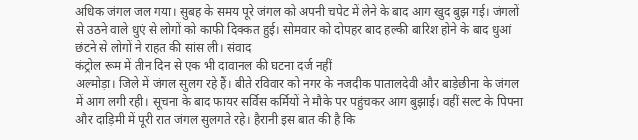अधिक जंगल जल गया। सुबह के समय पूरे जंगल को अपनी चपेट में लेने के बाद आग खुद बुझ गई। जंगलों से उठने वाले धुएं से लोगों को काफी दिक्कत हुई। सोमवार को दोपहर बाद हल्की बारिश होने के बाद धुआं छंटने से लोगों ने राहत की सांस ली। संवाद
कंट्रोल रूम में तीन दिन से एक भी दावानल की घटना दर्ज नहीं
अल्मोड़ा। जिले में जंगल सुलग रहे हैं। बीते रविवार को नगर के नजदीक पातालदेवी और बाड़ेछीना के जंगल में आग लगी रही। सूचना के बाद फायर सर्विस कर्मियों ने मौके पर पहुंचकर आग बुझाई। वहीं सल्ट के पिपना और दाड़िमी में पूरी रात जंगल सुलगते रहे। हैरानी इस बात की है कि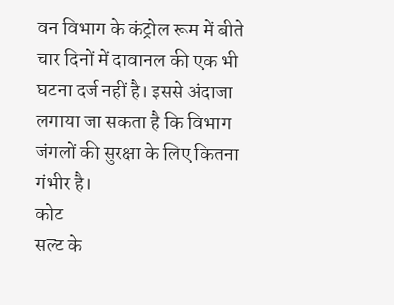वन विभाग के कंट्रोल रूम में बीते चार दिनों में दावानल की एक भी घटना दर्ज नहीं है। इससे अंदाजा लगाया जा सकता है कि विभाग जंगलों की सुरक्षा के लिए कितना गंभीर है।
कोट
सल्ट के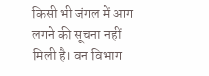किसी भी जंगल में आग लगने की सूचना नहीं मिली है। वन विभाग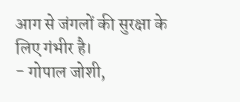आग से जंगलों की सुरक्षा के लिए गंभीर है।
- गोपाल जोशी,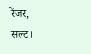रेंजर, सल्ट।